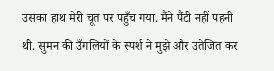उसका हाथ मेरी चूत पर पहुँच गया. मैंने पैंटी नहीं पहनी थी. सुमन की उँगलियों के स्पर्श ने मुझे और उतेजित कर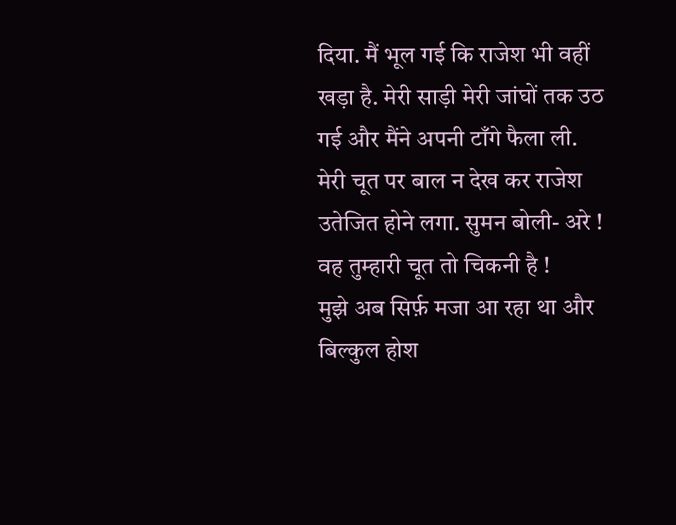दिया. मैं भूल गई कि राजेश भी वहीं खड़ा है. मेरी साड़ी मेरी जांघों तक उठ गई और मैंने अपनी टाँगे फैला ली. मेरी चूत पर बाल न देख कर राजेश उतेजित होने लगा. सुमन बोली- अरे ! वह तुम्हारी चूत तो चिकनी है !
मुझे अब सिर्फ़ मजा आ रहा था और बिल्कुल होश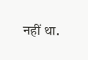नहीं था.